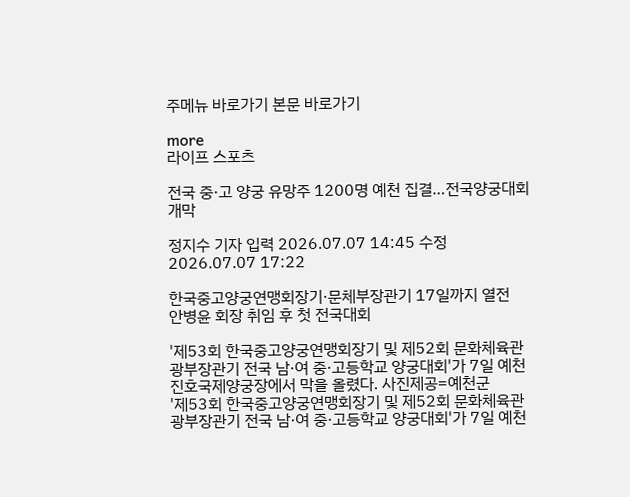주메뉴 바로가기 본문 바로가기

more
라이프 스포츠

전국 중·고 양궁 유망주 1200명 예천 집결…전국양궁대회 개막

정지수 기자 입력 2026.07.07 14:45 수정 2026.07.07 17:22

한국중고양궁연맹회장기·문체부장관기 17일까지 열전
안병윤 회장 취임 후 첫 전국대회

'제53회 한국중고양궁연맹회장기 및 제52회 문화체육관광부장관기 전국 남·여 중·고등학교 양궁대회'가 7일 예천진호국제양궁장에서 막을 올렸다. 사진제공=예천군
'제53회 한국중고양궁연맹회장기 및 제52회 문화체육관광부장관기 전국 남·여 중·고등학교 양궁대회'가 7일 예천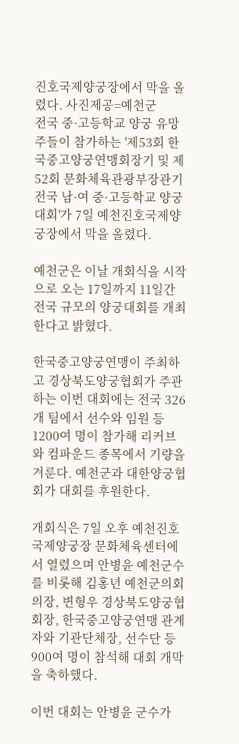진호국제양궁장에서 막을 올렸다. 사진제공=예천군
전국 중·고등학교 양궁 유망주들이 참가하는 '제53회 한국중고양궁연맹회장기 및 제52회 문화체육관광부장관기 전국 남·여 중·고등학교 양궁대회'가 7일 예천진호국제양궁장에서 막을 올렸다.

예천군은 이날 개회식을 시작으로 오는 17일까지 11일간 전국 규모의 양궁대회를 개최한다고 밝혔다.

한국중고양궁연맹이 주최하고 경상북도양궁협회가 주관하는 이번 대회에는 전국 326개 팀에서 선수와 임원 등 1200여 명이 참가해 리커브와 컴파운드 종목에서 기량을 겨룬다. 예천군과 대한양궁협회가 대회를 후원한다.

개회식은 7일 오후 예천진호국제양궁장 문화체육센터에서 열렸으며 안병윤 예천군수를 비롯해 김홍년 예천군의회 의장, 변형우 경상북도양궁협회장, 한국중고양궁연맹 관계자와 기관단체장, 선수단 등 900여 명이 참석해 대회 개막을 축하했다.

이번 대회는 안병윤 군수가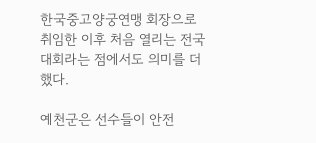한국중고양궁연맹 회장으로 취임한 이후 처음 열리는 전국대회라는 점에서도 의미를 더했다.

예천군은 선수들이 안전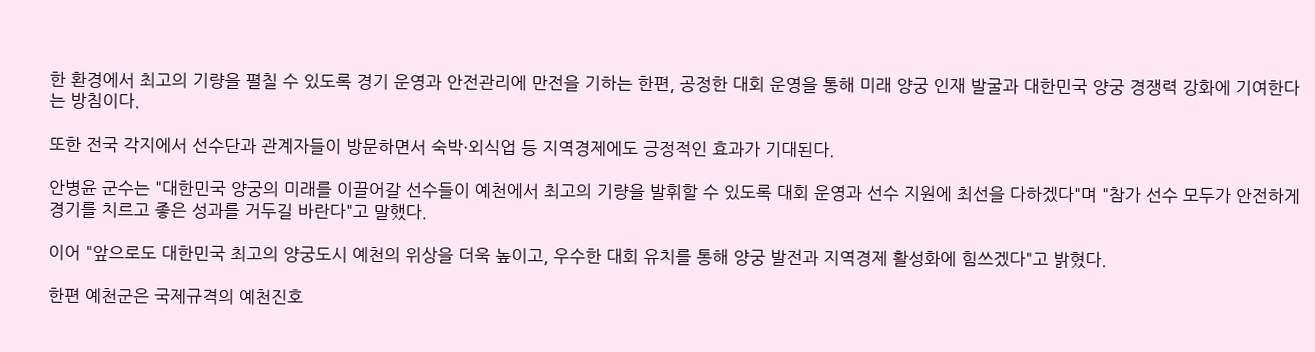한 환경에서 최고의 기량을 펼칠 수 있도록 경기 운영과 안전관리에 만전을 기하는 한편, 공정한 대회 운영을 통해 미래 양궁 인재 발굴과 대한민국 양궁 경쟁력 강화에 기여한다는 방침이다.

또한 전국 각지에서 선수단과 관계자들이 방문하면서 숙박·외식업 등 지역경제에도 긍정적인 효과가 기대된다.

안병윤 군수는 "대한민국 양궁의 미래를 이끌어갈 선수들이 예천에서 최고의 기량을 발휘할 수 있도록 대회 운영과 선수 지원에 최선을 다하겠다"며 "참가 선수 모두가 안전하게 경기를 치르고 좋은 성과를 거두길 바란다"고 말했다.

이어 "앞으로도 대한민국 최고의 양궁도시 예천의 위상을 더욱 높이고, 우수한 대회 유치를 통해 양궁 발전과 지역경제 활성화에 힘쓰겠다"고 밝혔다.

한편 예천군은 국제규격의 예천진호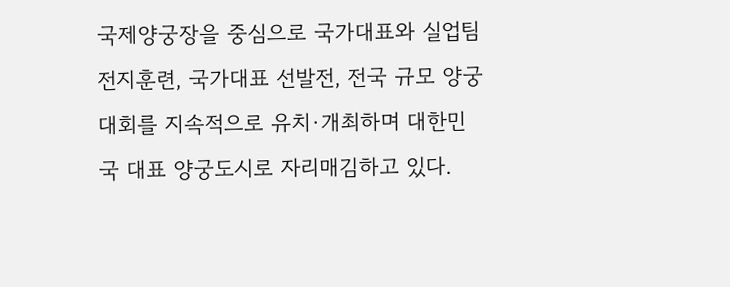국제양궁장을 중심으로 국가대표와 실업팀 전지훈련, 국가대표 선발전, 전국 규모 양궁대회를 지속적으로 유치·개최하며 대한민국 대표 양궁도시로 자리매김하고 있다.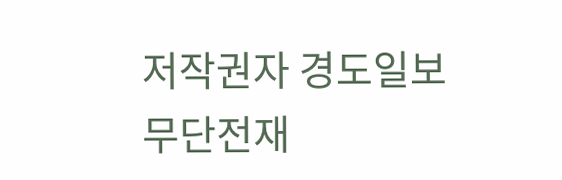저작권자 경도일보 무단전재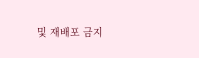및 재배포 금지